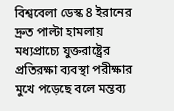বিশ্ববেলা ডেস্ক 8 ইরানের দ্রুত পাল্টা হামলায় মধ্যপ্রাচ্যে যুক্তরাষ্ট্রের প্রতিরক্ষা ব্যবস্থা পরীক্ষার মুখে পড়েছে বলে মন্তব্য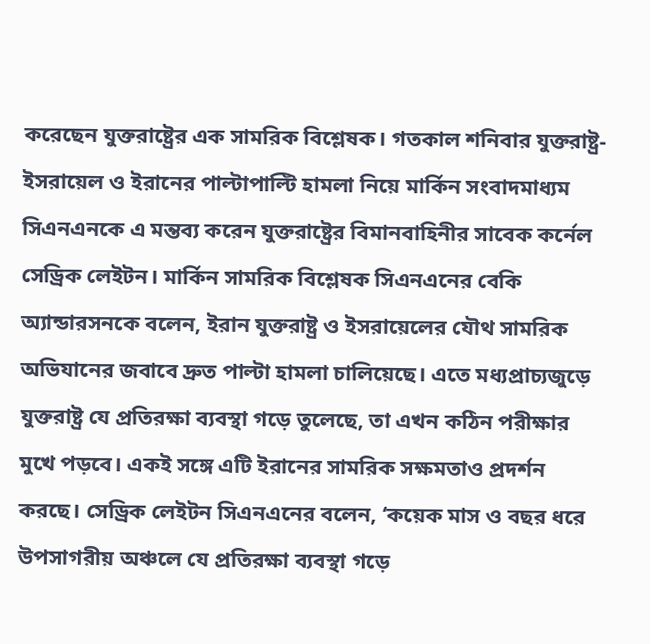করেছেন যুক্তরাষ্ট্রের এক সামরিক বিশ্লেষক। গতকাল শনিবার যুক্তরাষ্ট্র-ইসরায়েল ও ইরানের পাল্টাপাল্টি হামলা নিয়ে মার্কিন সংবাদমাধ্যম সিএনএনকে এ মন্তব্য করেন যুক্তরাষ্ট্রের বিমানবাহিনীর সাবেক কর্নেল সেড্রিক লেইটন। মার্কিন সামরিক বিশ্লেষক সিএনএনের বেকি অ্যান্ডারসনকে বলেন, ইরান যুক্তরাষ্ট্র ও ইসরায়েলের যৌথ সামরিক অভিযানের জবাবে দ্রুত পাল্টা হামলা চালিয়েছে। এতে মধ্যপ্রাচ্যজুড়ে যুক্তরাষ্ট্র যে প্রতিরক্ষা ব্যবস্থা গড়ে তুলেছে, তা এখন কঠিন পরীক্ষার মুখে পড়বে। একই সঙ্গে এটি ইরানের সামরিক সক্ষমতাও প্রদর্শন করছে। সেড্রিক লেইটন সিএনএনের বলেন, ‘কয়েক মাস ও বছর ধরে উপসাগরীয় অঞ্চলে যে প্রতিরক্ষা ব্যবস্থা গড়ে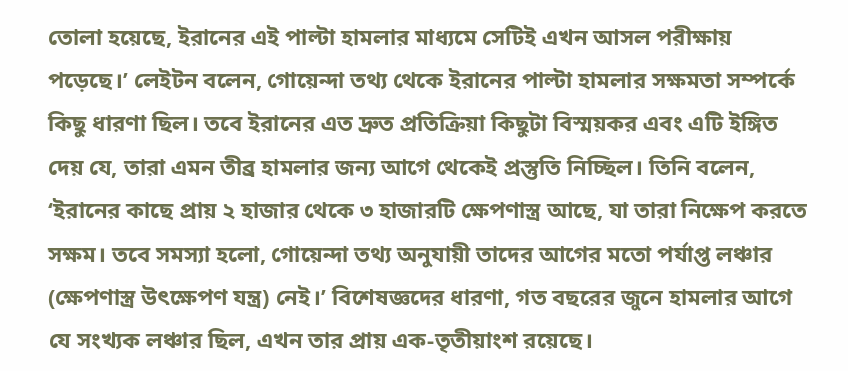তোলা হয়েছে, ইরানের এই পাল্টা হামলার মাধ্যমে সেটিই এখন আসল পরীক্ষায় পড়েছে।’ লেইটন বলেন, গোয়েন্দা তথ্য থেকে ইরানের পাল্টা হামলার সক্ষমতা সম্পর্কে কিছু ধারণা ছিল। তবে ইরানের এত দ্রুত প্রতিক্রিয়া কিছুটা বিস্ময়কর এবং এটি ইঙ্গিত দেয় যে, তারা এমন তীব্র হামলার জন্য আগে থেকেই প্রস্তুতি নিচ্ছিল। তিনি বলেন, ‘ইরানের কাছে প্রায় ২ হাজার থেকে ৩ হাজারটি ক্ষেপণাস্ত্র আছে, যা তারা নিক্ষেপ করতে সক্ষম। তবে সমস্যা হলো, গোয়েন্দা তথ্য অনুযায়ী তাদের আগের মতো পর্যাপ্ত লঞ্চার (ক্ষেপণাস্ত্র উৎক্ষেপণ যন্ত্র) নেই।’ বিশেষজ্ঞদের ধারণা, গত বছরের জুনে হামলার আগে যে সংখ্যক লঞ্চার ছিল, এখন তার প্রায় এক-তৃতীয়াংশ রয়েছে।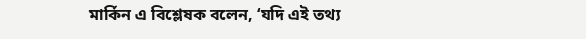মার্কিন এ বিশ্লেষক বলেন, ‘যদি এই তথ্য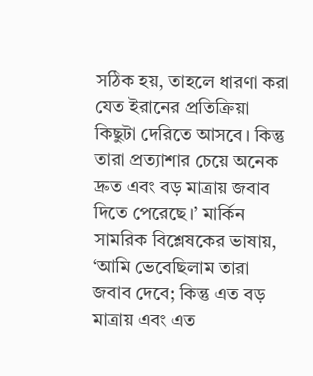সঠিক হয়, তাহলে ধারণা করা যেত ইরানের প্রতিক্রিয়া কিছুটা দেরিতে আসবে। কিন্তু তারা প্রত্যাশার চেয়ে অনেক দ্রুত এবং বড় মাত্রায় জবাব দিতে পেরেছে।’ মার্কিন সামরিক বিশ্লেষকের ভাষায়, ‘আমি ভেবেছিলাম তারা জবাব দেবে; কিন্তু এত বড় মাত্রায় এবং এত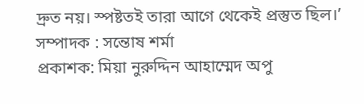দ্রুত নয়। স্পষ্টতই তারা আগে থেকেই প্রস্তুত ছিল।’
সম্পাদক : সন্তোষ শর্মা
প্রকাশক: মিয়া নুরুদ্দিন আহাম্মেদ অপু